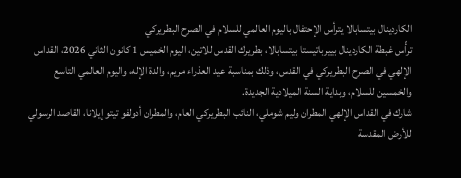الكاردينال بيتسابالا يترأس الإحتفال باليوم العالمي للسلام في الصرح البطريركي
ترأّس غبطة الكاردينال بييرباتيستا بيتسابالا، بطريرك القدس للاتين، اليوم الخميس 1 كانون الثاني 2026، القداس الإلهي في الصرح البطريركي في القدس، وذلك بمناسبة عيد العذراء مريم، والدة الإله، واليوم العالمي التاسع والخمسين للسلام، وبداية السنة الميلادية الجديدة.
شارك في القداس الإلهي المطران وليم شوملي، النائب البطريركي العام، والمطران أدولفو تيتو إيلانا، القاصد الرسولي للأرض المقدسة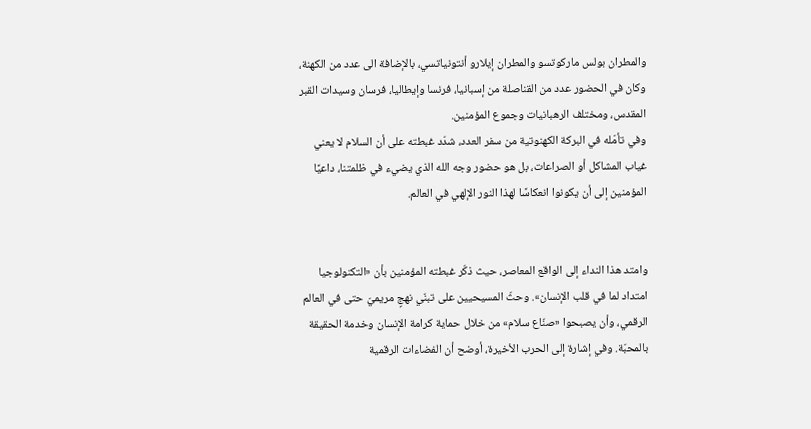والمطران بولس ماركوتسو والمطران إيلارو أنتونياتسي، بالإضافة الى عدد من الكهنة، وكان في الحضور عدد من القناصلة من إسبانيا، فرنسا وإيطاليا، فرسان وسيدات القبر المقدس، ومختلف الرهبانيات وجموع المؤمنين.
وفي تأمّله في البركة الكهنوتية من سفر العدد، شدّد غبطته على أن السلام لا يعني غياب المشاكل أو الصراعات، بل هو حضور وجه الله الذي يضيء في ظلمتنا، داعيًا المؤمنين إلى أن يكونوا انعكاسًا لهذا النور الإلهي في العالم.


وامتد هذا النداء إلى الواقع المعاصر، حيث ذكّر غبطته المؤمنين بأن «التكنولوجيا امتداد لما في قلب الإنسان». وحثّ المسيحيين على تبنّي نهجٍ مريميّ حتى في العالم الرقمي، وأن يصبحوا «صنّاع سلام» من خلال حماية كرامة الإنسان وخدمة الحقيقة بالمحبّة. وفي إشارة إلى الحرب الأخيرة، أوضح أن الفضاءات الرقمية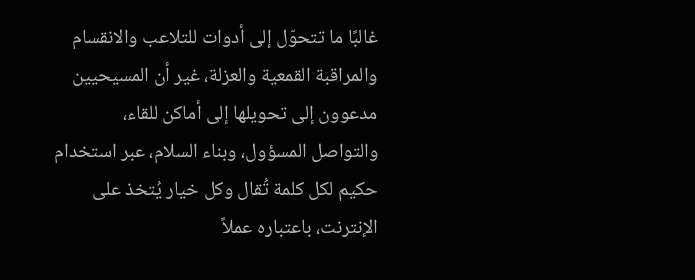غالبًا ما تتحوّل إلى أدوات للتلاعب والانقسام والمراقبة القمعية والعزلة، غير أن المسيحيين مدعوون إلى تحويلها إلى أماكن للقاء، والتواصل المسؤول، وبناء السلام، عبر استخدام حكيم لكل كلمة تُقال وكل خيار يُتخذ على الإنترنت، باعتباره عملاً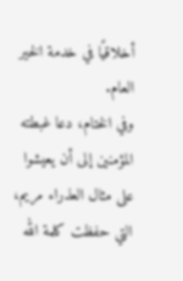أخلاقيًا في خدمة الخير العام.
وفي الختام، دعا غبطته المؤمنين إلى أن يعيشوا على مثال العذراء مريم، التي حفظت كلمة الله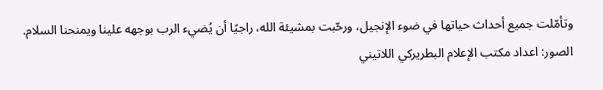وتأمّلت جميع أحداث حياتها في ضوء الإنجيل، ورحّبت بمشيئة الله، راجيًا أن يُضيء الرب بوجهه علينا ويمنحنا السلام.
الصور: اعداد مكتب الإعلام البطريركي اللاتيني